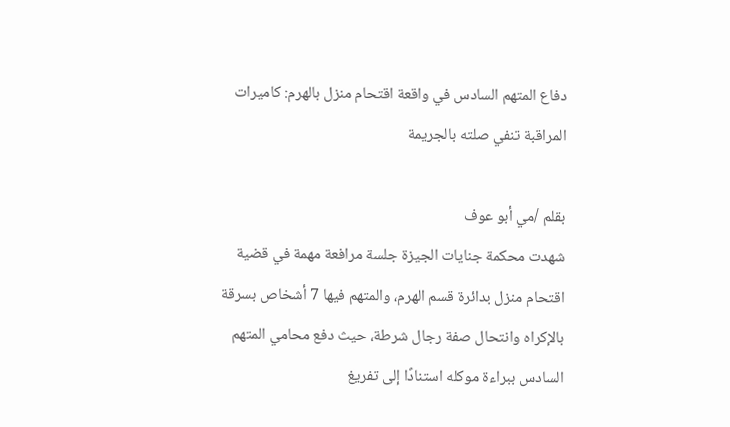دفاع المتهم السادس في واقعة اقتحام منزل بالهرم: كاميرات المراقبة تنفي صلته بالجريمة

بقلم /مي أبو عوف
شهدت محكمة جنايات الجيزة جلسة مرافعة مهمة في قضية اقتحام منزل بدائرة قسم الهرم، والمتهم فيها 7 أشخاص بسرقة بالإكراه وانتحال صفة رجال شرطة، حيث دفع محامي المتهم السادس ببراءة موكله استنادًا إلى تفريغ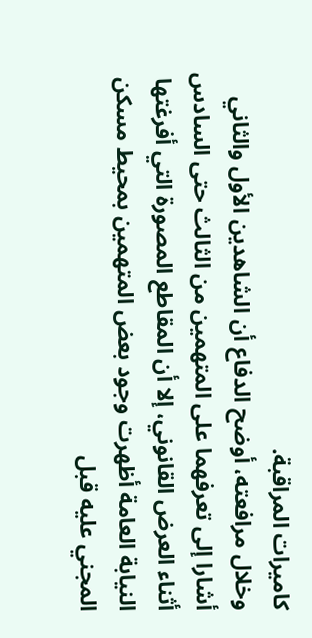كاميرات المراقبة.
وخلال مرافعته، أوضح الدفاع أن الشاهدين الأول والثاني أشارا إلى تعرفهما على المتهمين من الثالث حتى السادس أثناء العرض القانوني، إلا أن المقاطع المصورة التي أفرغتها النيابة العامة أظهرت وجود بعض المتهمين بمحيط مسكن المجني عليه قبل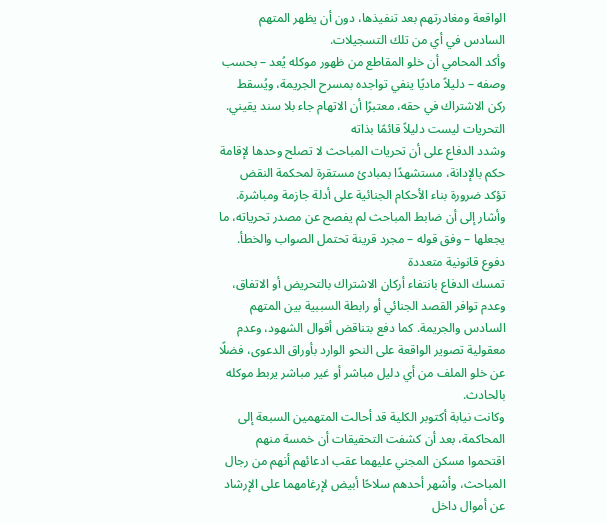الواقعة ومغادرتهم بعد تنفيذها، دون أن يظهر المتهم السادس في أي من تلك التسجيلات.
وأكد المحامي أن خلو المقاطع من ظهور موكله يُعد – بحسب وصفه – دليلاً ماديًا ينفي تواجده بمسرح الجريمة، ويُسقط ركن الاشتراك في حقه، معتبرًا أن الاتهام جاء بلا سند يقيني.
التحريات ليست دليلاً قائمًا بذاته
وشدد الدفاع على أن تحريات المباحث لا تصلح وحدها لإقامة حكم بالإدانة، مستشهدًا بمبادئ مستقرة لمحكمة النقض تؤكد ضرورة بناء الأحكام الجنائية على أدلة جازمة ومباشرة. وأشار إلى أن ضابط المباحث لم يفصح عن مصدر تحرياته، ما يجعلها – وفق قوله – مجرد قرينة تحتمل الصواب والخطأ.
دفوع قانونية متعددة
تمسك الدفاع بانتفاء أركان الاشتراك بالتحريض أو الاتفاق، وعدم توافر القصد الجنائي أو رابطة السببية بين المتهم السادس والجريمة. كما دفع بتناقض أقوال الشهود، وعدم معقولية تصوير الواقعة على النحو الوارد بأوراق الدعوى، فضلًا عن خلو الملف من أي دليل مباشر أو غير مباشر يربط موكله بالحادث.
وكانت نيابة أكتوبر الكلية قد أحالت المتهمين السبعة إلى المحاكمة، بعد أن كشفت التحقيقات أن خمسة منهم اقتحموا مسكن المجني عليهما عقب ادعائهم أنهم من رجال المباحث، وأشهر أحدهم سلاحًا أبيض لإرغامهما على الإرشاد عن أموال داخل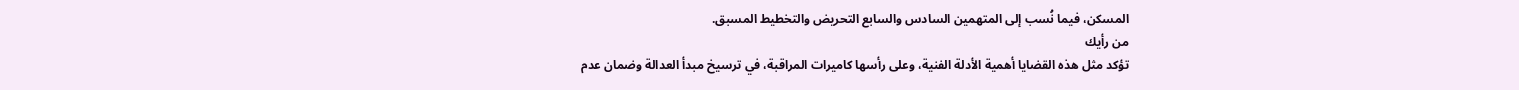المسكن، فيما نُسب إلى المتهمين السادس والسابع التحريض والتخطيط المسبق.
من رأيك
تؤكد مثل هذه القضايا أهمية الأدلة الفنية، وعلى رأسها كاميرات المراقبة، في ترسيخ مبدأ العدالة وضمان عدم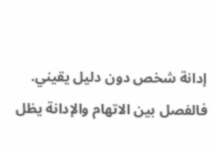إدانة شخص دون دليل يقيني. فالفصل بين الاتهام والإدانة يظل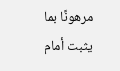مرهونًا بما يثبت أمام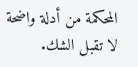المحكمة من أدلة واضحة لا تقبل الشك.